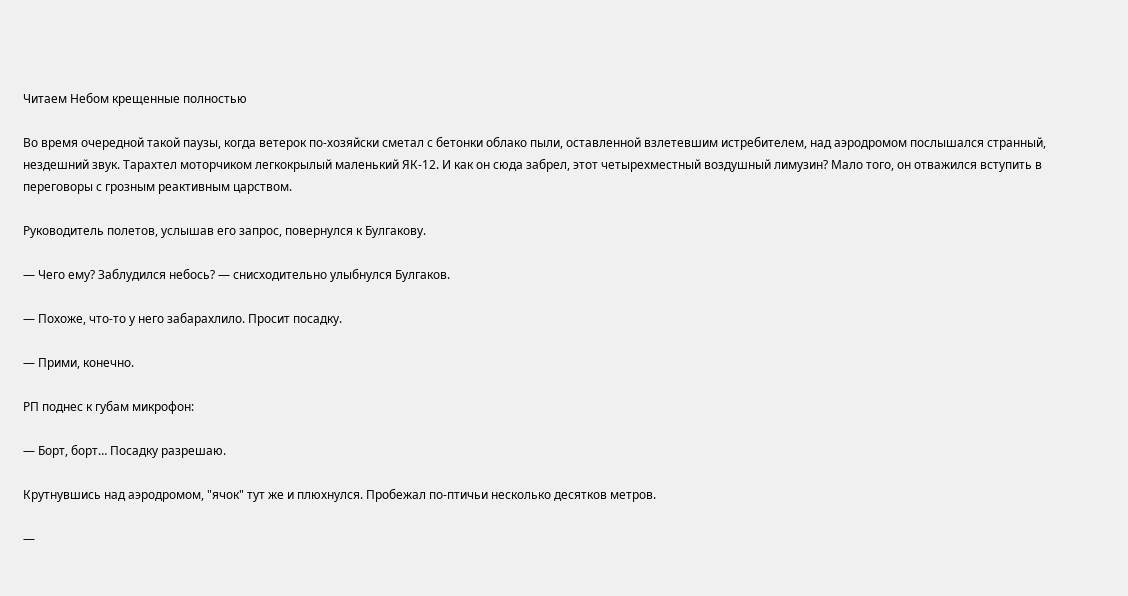Читаем Небом крещенные полностью

Во время очередной такой паузы, когда ветерок по-хозяйски сметал с бетонки облако пыли, оставленной взлетевшим истребителем, над аэродромом послышался странный, нездешний звук. Тарахтел моторчиком легкокрылый маленький ЯК-12. И как он сюда забрел, этот четырехместный воздушный лимузин? Мало того, он отважился вступить в переговоры с грозным реактивным царством.

Руководитель полетов, услышав его запрос, повернулся к Булгакову.

— Чего ему? Заблудился небось? — снисходительно улыбнулся Булгаков.

— Похоже, что-то у него забарахлило. Просит посадку.

— Прими, конечно.

РП поднес к губам микрофон:

— Борт, борт… Посадку разрешаю.

Крутнувшись над аэродромом, "ячок" тут же и плюхнулся. Пробежал по-птичьи несколько десятков метров.

—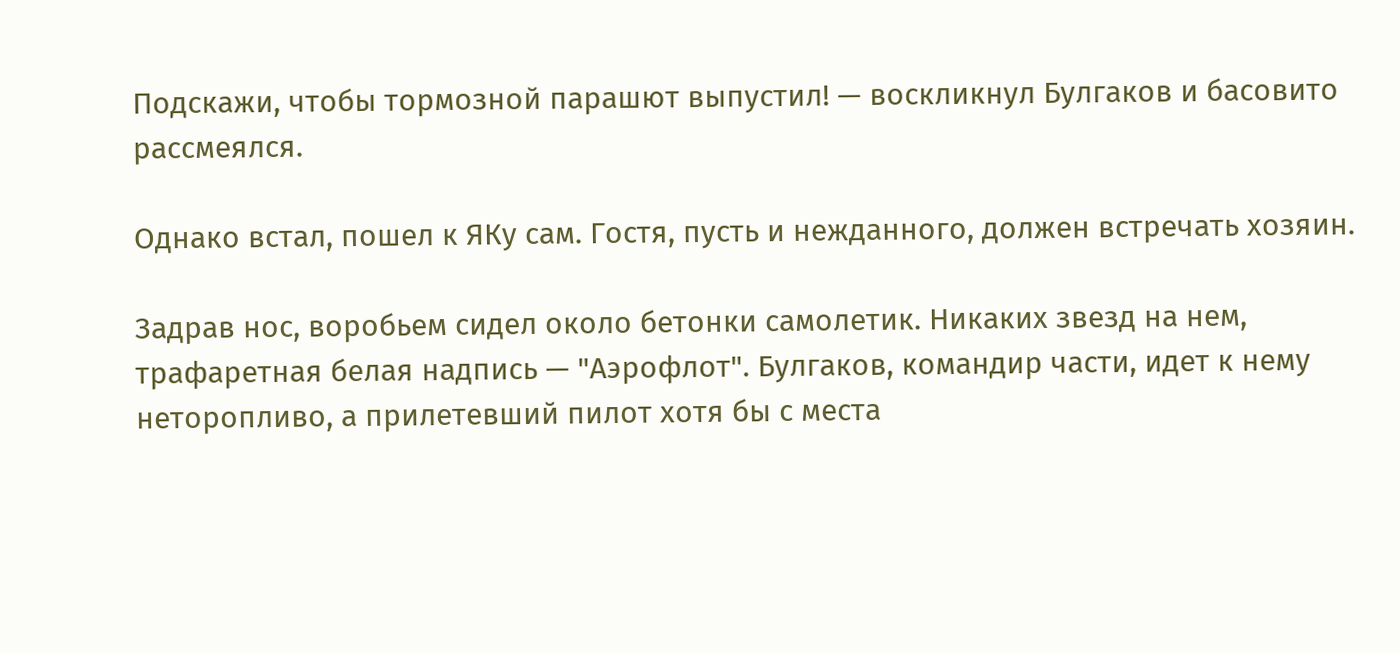Подскажи, чтобы тормозной парашют выпустил! — воскликнул Булгаков и басовито рассмеялся.

Однако встал, пошел к ЯКу сам. Гостя, пусть и нежданного, должен встречать хозяин.

Задрав нос, воробьем сидел около бетонки самолетик. Никаких звезд на нем, трафаретная белая надпись — "Аэрофлот". Булгаков, командир части, идет к нему неторопливо, а прилетевший пилот хотя бы с места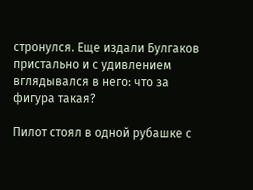стронулся. Еще издали Булгаков пристально и с удивлением вглядывался в него: что за фигура такая?

Пилот стоял в одной рубашке с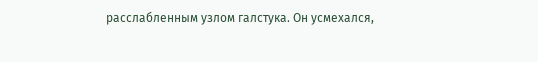расслабленным узлом галстука. Он усмехался,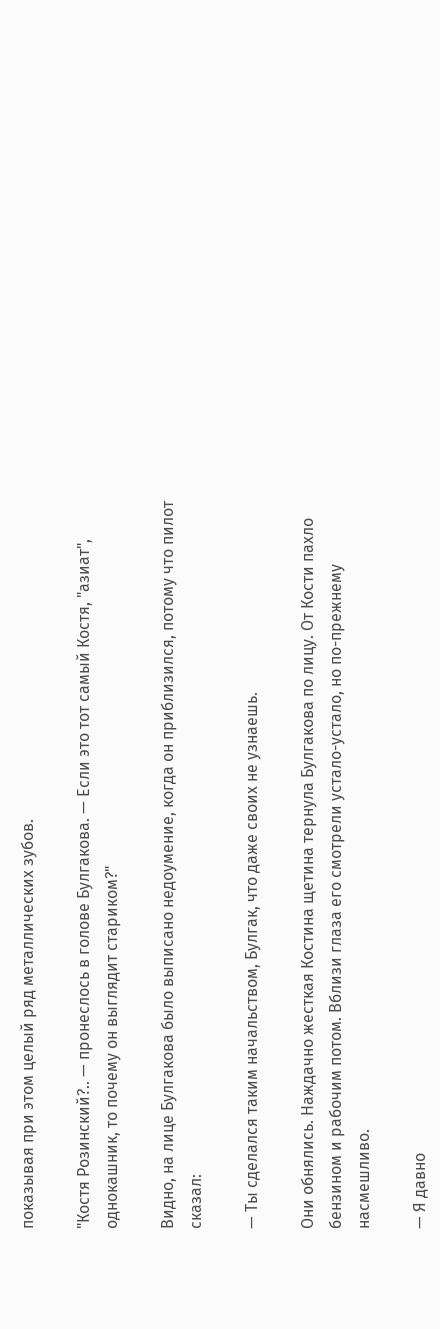показывая при этом целый ряд металлических зубов.

"Костя Розинский?.. — пронеслось в голове Булгакова. — Если это тот самый Костя, "азиат", однокашник, то почему он выглядит стариком?"

Видно, на лице Булгакова было выписано недоумение, когда он приблизился, потому что пилот сказал:

— Ты сделался таким начальством, Булгак, что даже своих не узнаешь.

Они обнялись. Наждачно жесткая Костина щетина тернула Булгакова по лицу. От Кости пахло бензином и рабочим потом. Вблизи глаза его смотрели устало-устало, но по-прежнему насмешливо.

— Я давно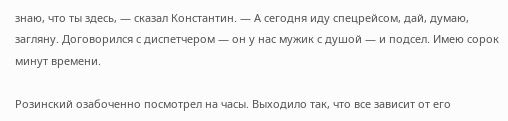знаю, что ты здесь, — сказал Константин. — А сегодня иду спецрейсом, дай, думаю, загляну. Договорился с диспетчером — он у нас мужик с душой — и подсел. Имею сорок минут времени.

Розинский озабоченно посмотрел на часы. Выходило так, что все зависит от его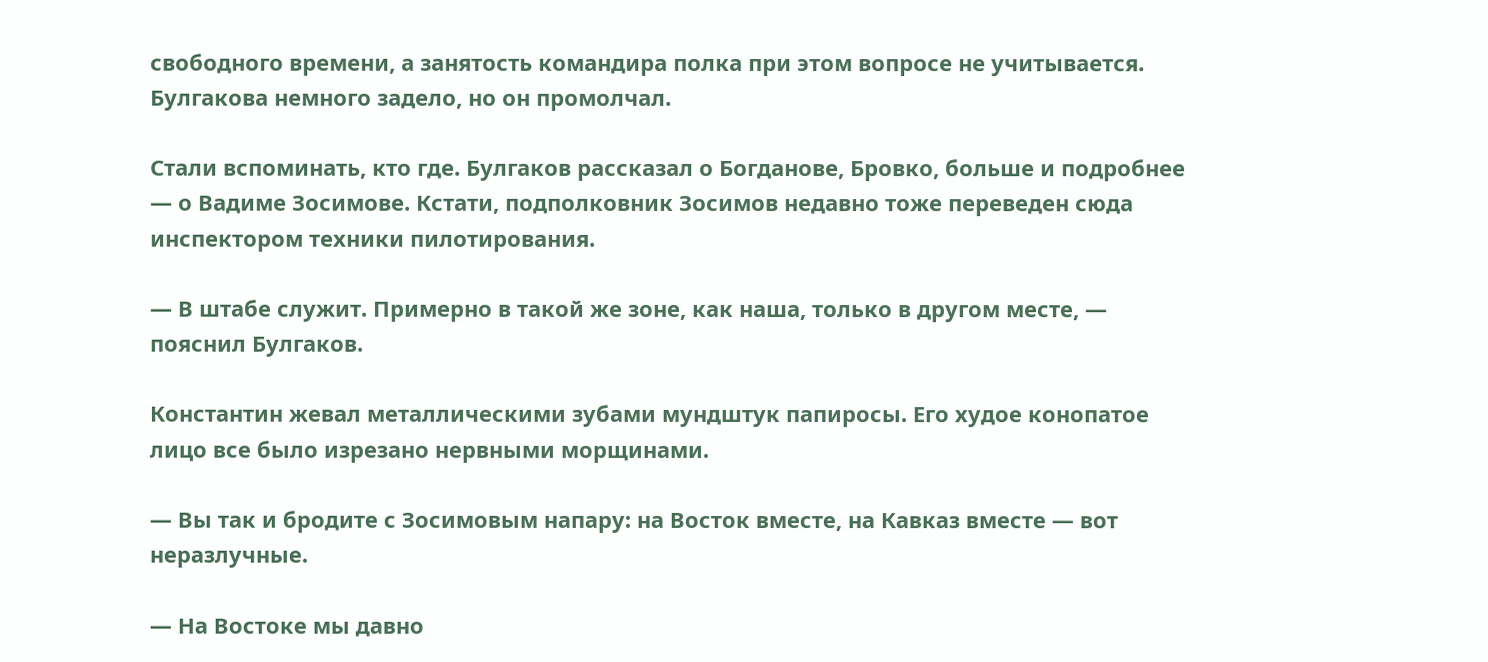свободного времени, а занятость командира полка при этом вопросе не учитывается. Булгакова немного задело, но он промолчал.

Стали вспоминать, кто где. Булгаков рассказал о Богданове, Бровко, больше и подробнее — о Вадиме Зосимове. Кстати, подполковник Зосимов недавно тоже переведен сюда инспектором техники пилотирования.

— В штабе служит. Примерно в такой же зоне, как наша, только в другом месте, — пояснил Булгаков.

Константин жевал металлическими зубами мундштук папиросы. Его худое конопатое лицо все было изрезано нервными морщинами.

— Вы так и бродите с Зосимовым напару: на Восток вместе, на Кавказ вместе — вот неразлучные.

— На Востоке мы давно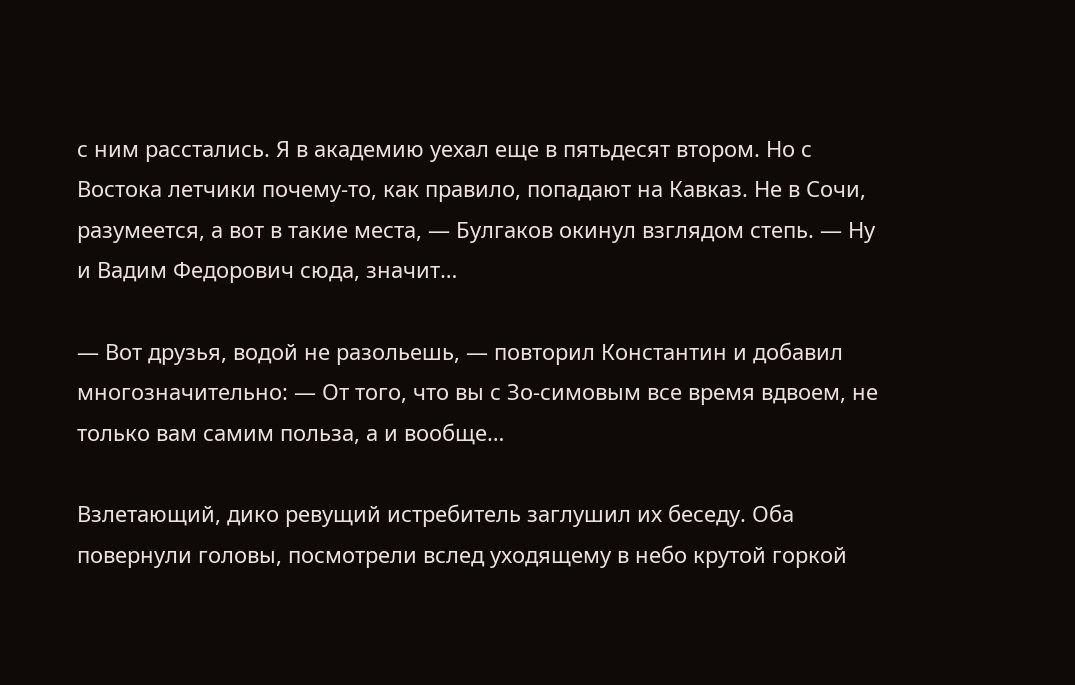с ним расстались. Я в академию уехал еще в пятьдесят втором. Но с Востока летчики почему-то, как правило, попадают на Кавказ. Не в Сочи, разумеется, а вот в такие места, — Булгаков окинул взглядом степь. — Ну и Вадим Федорович сюда, значит…

— Вот друзья, водой не разольешь, — повторил Константин и добавил многозначительно: — От того, что вы с Зо-симовым все время вдвоем, не только вам самим польза, а и вообще…

Взлетающий, дико ревущий истребитель заглушил их беседу. Оба повернули головы, посмотрели вслед уходящему в небо крутой горкой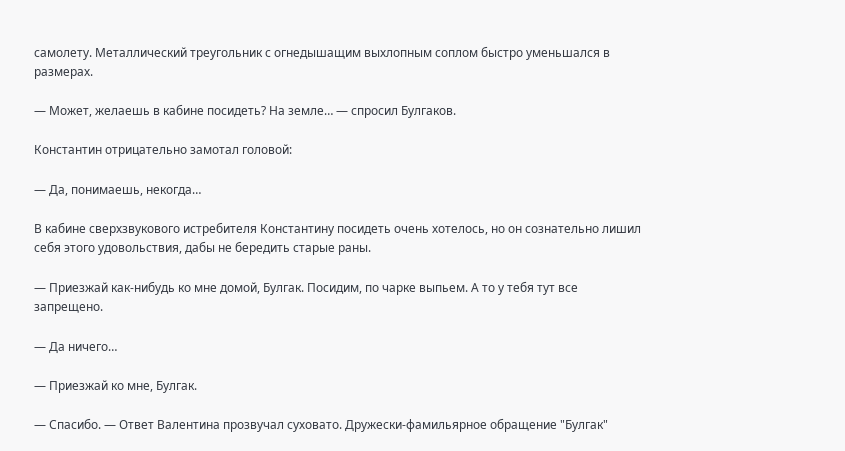самолету. Металлический треугольник с огнедышащим выхлопным соплом быстро уменьшался в размерах.

— Может, желаешь в кабине посидеть? На земле… — спросил Булгаков.

Константин отрицательно замотал головой:

— Да, понимаешь, некогда…

В кабине сверхзвукового истребителя Константину посидеть очень хотелось, но он сознательно лишил себя этого удовольствия, дабы не бередить старые раны.

— Приезжай как-нибудь ко мне домой, Булгак. Посидим, по чарке выпьем. А то у тебя тут все запрещено.

— Да ничего…

— Приезжай ко мне, Булгак.

— Спасибо. — Ответ Валентина прозвучал суховато. Дружески-фамильярное обращение "Булгак"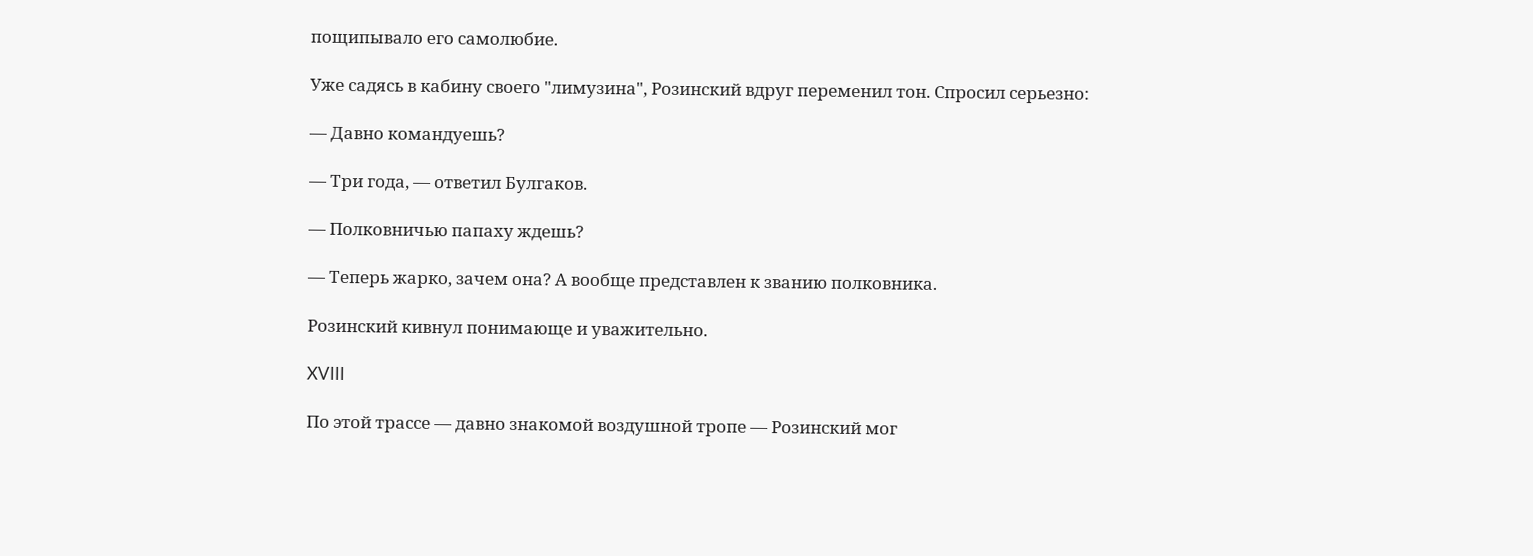пощипывало его самолюбие.

Уже садясь в кабину своего "лимузина", Розинский вдруг переменил тон. Спросил серьезно:

— Давно командуешь?

— Три года, — ответил Булгаков.

— Полковничью папаху ждешь?

— Теперь жарко, зачем она? А вообще представлен к званию полковника.

Розинский кивнул понимающе и уважительно.

XVIII

По этой трассе — давно знакомой воздушной тропе — Розинский мог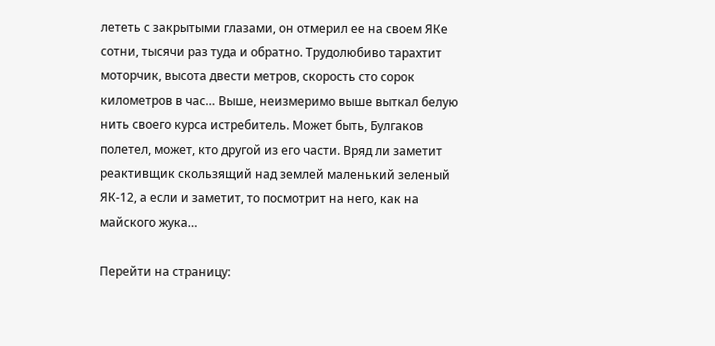лететь с закрытыми глазами, он отмерил ее на своем ЯКе сотни, тысячи раз туда и обратно. Трудолюбиво тарахтит моторчик, высота двести метров, скорость сто сорок километров в час… Выше, неизмеримо выше выткал белую нить своего курса истребитель. Может быть, Булгаков полетел, может, кто другой из его части. Вряд ли заметит реактивщик скользящий над землей маленький зеленый ЯК-12, а если и заметит, то посмотрит на него, как на майского жука…

Перейти на страницу: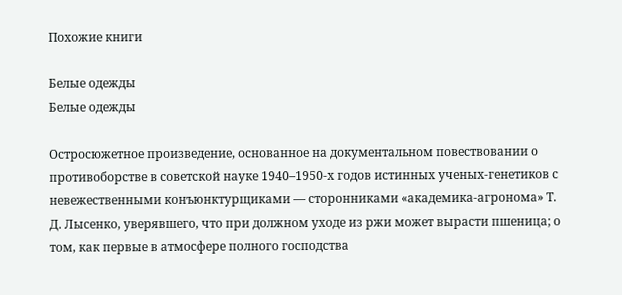Похожие книги

Белые одежды
Белые одежды

Остросюжетное произведение, основанное на документальном повествовании о противоборстве в советской науке 1940–1950-х годов истинных ученых-генетиков с невежественными конъюнктурщиками — сторонниками «академика-агронома» Т. Д. Лысенко, уверявшего, что при должном уходе из ржи может вырасти пшеница; о том, как первые в атмосфере полного господства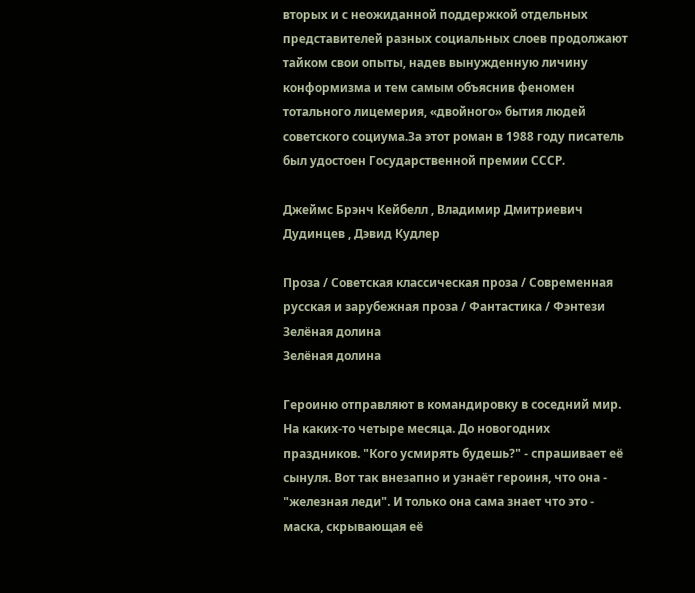вторых и с неожиданной поддержкой отдельных представителей разных социальных слоев продолжают тайком свои опыты, надев вынужденную личину конформизма и тем самым объяснив феномен тотального лицемерия, «двойного» бытия людей советского социума.За этот роман в 1988 году писатель был удостоен Государственной премии СССР.

Джеймс Брэнч Кейбелл , Владимир Дмитриевич Дудинцев , Дэвид Кудлер

Проза / Советская классическая проза / Современная русская и зарубежная проза / Фантастика / Фэнтези
Зелёная долина
Зелёная долина

Героиню отправляют в командировку в соседний мир. На каких-то четыре месяца. До новогодних праздников. "Кого усмирять будешь?" - спрашивает её сынуля. Вот так внезапно и узнаёт героиня, что она - "железная леди". И только она сама знает что это - маска, скрывающая её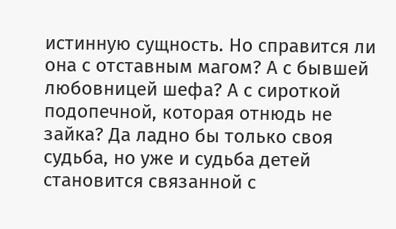истинную сущность. Но справится ли она с отставным магом? А с бывшей любовницей шефа? А с сироткой подопечной, которая отнюдь не зайка? Да ладно бы только своя судьба, но уже и судьба детей становится связанной с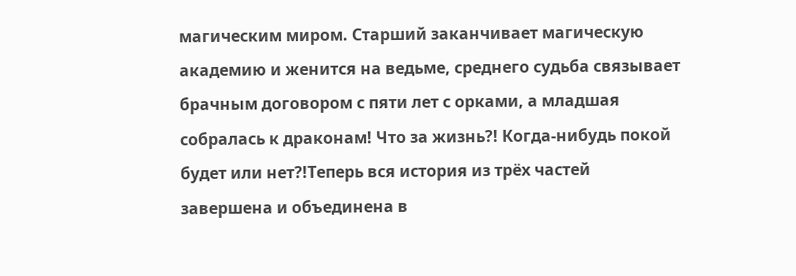магическим миром. Старший заканчивает магическую академию и женится на ведьме, среднего судьба связывает брачным договором с пяти лет с орками, а младшая собралась к драконам! Что за жизнь?! Когда-нибудь покой будет или нет?!Теперь вся история из трёх частей завершена и объединена в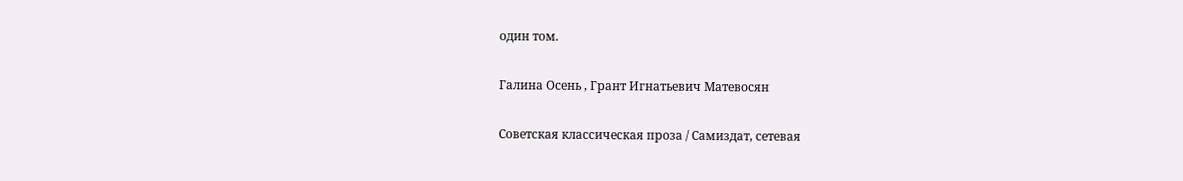один том.

Галина Осень , Грант Игнатьевич Матевосян

Советская классическая проза / Самиздат, сетевая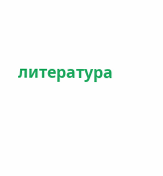литература